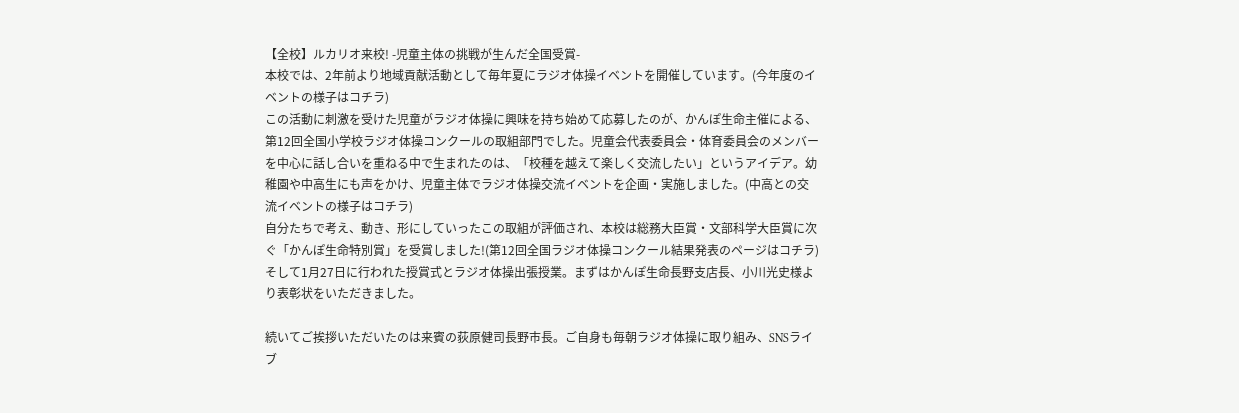【全校】ルカリオ来校! -児童主体の挑戦が生んだ全国受賞-
本校では、2年前より地域貢献活動として毎年夏にラジオ体操イベントを開催しています。(今年度のイベントの様子はコチラ)
この活動に刺激を受けた児童がラジオ体操に興味を持ち始めて応募したのが、かんぽ生命主催による、第12回全国小学校ラジオ体操コンクールの取組部門でした。児童会代表委員会・体育委員会のメンバーを中心に話し合いを重ねる中で生まれたのは、「校種を越えて楽しく交流したい」というアイデア。幼稚園や中高生にも声をかけ、児童主体でラジオ体操交流イベントを企画・実施しました。(中高との交流イベントの様子はコチラ)
自分たちで考え、動き、形にしていったこの取組が評価され、本校は総務大臣賞・文部科学大臣賞に次ぐ「かんぽ生命特別賞」を受賞しました!(第12回全国ラジオ体操コンクール結果発表のページはコチラ)
そして1月27日に行われた授賞式とラジオ体操出張授業。まずはかんぽ生命長野支店長、小川光史様より表彰状をいただきました。

続いてご挨拶いただいたのは来賓の荻原健司長野市長。ご自身も毎朝ラジオ体操に取り組み、SNSライブ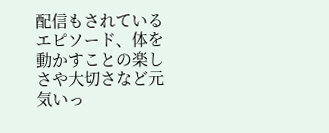配信もされているエピソード、体を動かすことの楽しさや大切さなど元気いっ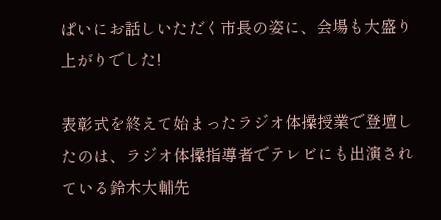ぱいにお話しいただく市長の姿に、会場も大盛り上がりでした!

表彰式を終えて始まったラジオ体操授業で登壇したのは、ラジオ体操指導者でテレビにも出演されている鈴木大輔先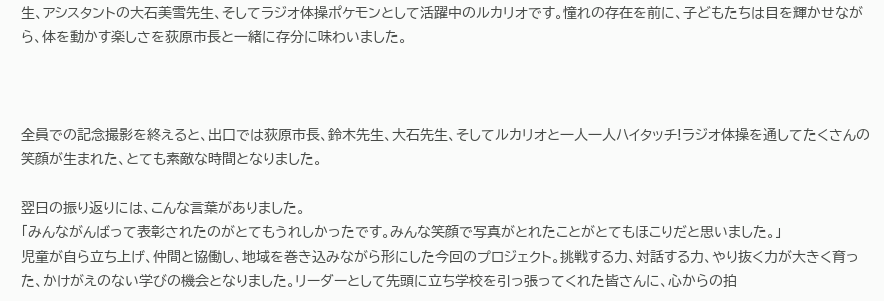生、アシスタントの大石美雪先生、そしてラジオ体操ポケモンとして活躍中のルカリオです。憧れの存在を前に、子どもたちは目を輝かせながら、体を動かす楽しさを荻原市長と一緒に存分に味わいました。



全員での記念撮影を終えると、出口では荻原市長、鈴木先生、大石先生、そしてルカリオと一人一人ハイタッチ!ラジオ体操を通してたくさんの笑顔が生まれた、とても素敵な時間となりました。

翌日の振り返りには、こんな言葉がありました。
「みんながんばって表彰されたのがとてもうれしかったです。みんな笑顔で写真がとれたことがとてもほこりだと思いました。」
児童が自ら立ち上げ、仲間と協働し、地域を巻き込みながら形にした今回のプロジェクト。挑戦する力、対話する力、やり抜く力が大きく育った、かけがえのない学びの機会となりました。リーダーとして先頭に立ち学校を引っ張ってくれた皆さんに、心からの拍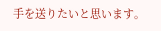手を送りたいと思います。